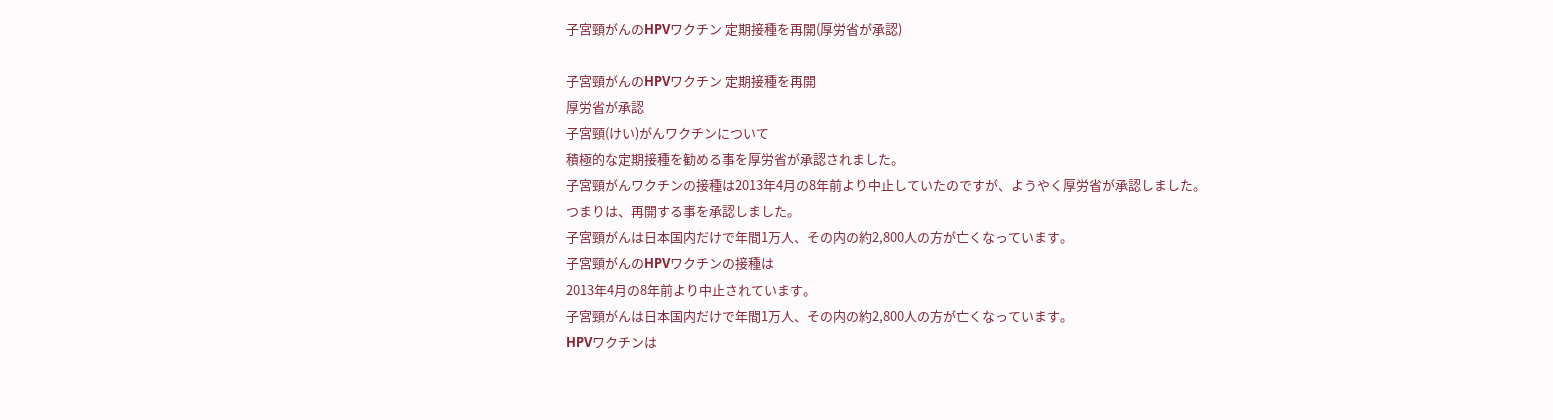子宮頸がんのHPVワクチン 定期接種を再開(厚労省が承認)

子宮頸がんのHPVワクチン 定期接種を再開
厚労省が承認
子宮頸(けい)がんワクチンについて
積極的な定期接種を勧める事を厚労省が承認されました。
子宮頸がんワクチンの接種は2013年4月の8年前より中止していたのですが、ようやく厚労省が承認しました。
つまりは、再開する事を承認しました。
子宮頸がんは日本国内だけで年間1万人、その内の約2,800人の方が亡くなっています。
子宮頸がんのHPVワクチンの接種は
2013年4月の8年前より中止されています。
子宮頸がんは日本国内だけで年間1万人、その内の約2,800人の方が亡くなっています。
HPVワクチンは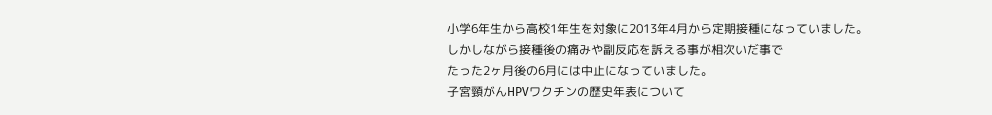小学6年生から高校1年生を対象に2013年4月から定期接種になっていました。
しかしながら接種後の痛みや副反応を訴える事が相次いだ事で
たった2ヶ月後の6月には中止になっていました。
子宮頸がんHPVワクチンの歴史年表について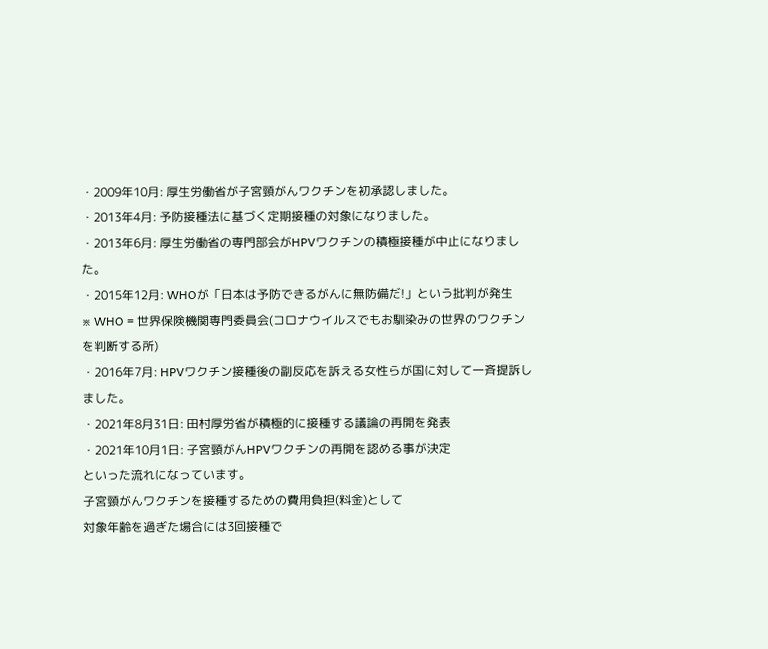・2009年10月: 厚生労働省が子宮頸がんワクチンを初承認しました。
・2013年4月: 予防接種法に基づく定期接種の対象になりました。
・2013年6月: 厚生労働省の専門部会がHPVワクチンの積極接種が中止になりました。
・2015年12月: WHOが「日本は予防できるがんに無防備だ!」という批判が発生
※ WHO = 世界保険機関専門委員会(コロナウイルスでもお馴染みの世界のワクチンを判断する所)
・2016年7月: HPVワクチン接種後の副反応を訴える女性らが国に対して一斉提訴しました。
・2021年8月31日: 田村厚労省が積極的に接種する議論の再開を発表
・2021年10月1日: 子宮頸がんHPVワクチンの再開を認める事が決定
といった流れになっています。
子宮頸がんワクチンを接種するための費用負担(料金)として
対象年齢を過ぎた場合には3回接種で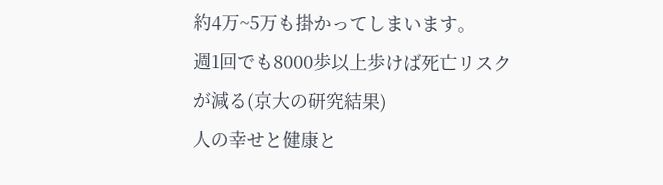約4万~5万も掛かってしまいます。
週1回でも8000歩以上歩けば死亡リスクが減る(京大の研究結果)
人の幸せと健康と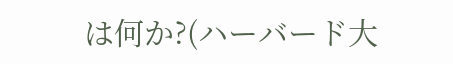は何か?(ハーバード大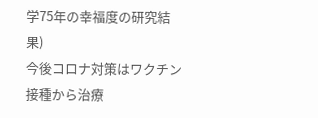学75年の幸福度の研究結果)
今後コロナ対策はワクチン接種から治療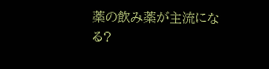薬の飲み薬が主流になる?